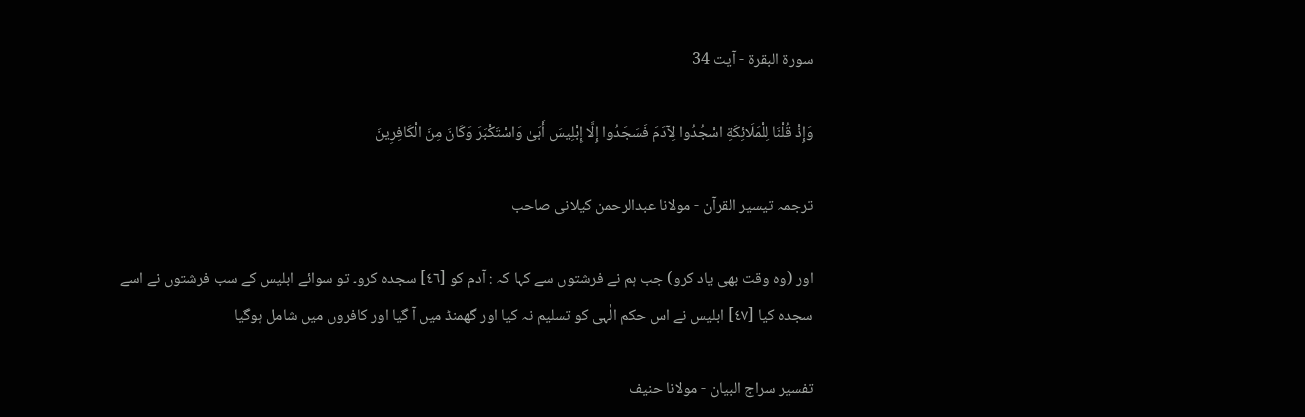سورة البقرة - آیت 34

وَإِذْ قُلْنَا لِلْمَلَائِكَةِ اسْجُدُوا لِآدَمَ فَسَجَدُوا إِلَّا إِبْلِيسَ أَبَىٰ وَاسْتَكْبَرَ وَكَانَ مِنَ الْكَافِرِينَ

ترجمہ تیسیر القرآن - مولانا عبدالرحمن کیلانی صاحب

اور (وہ وقت بھی یاد کرو) جب ہم نے فرشتوں سے کہا کہ : آدم کو [٤٦] سجدہ کرو۔ تو سوائے ابلیس کے سب فرشتوں نے اسے سجدہ کیا [٤٧] ابلیس نے اس حکم الٰہی کو تسلیم نہ کیا اور گھمنڈ میں آ گیا اور کافروں میں شامل ہوگیا

تفسیر سراج البیان - مولانا حنیف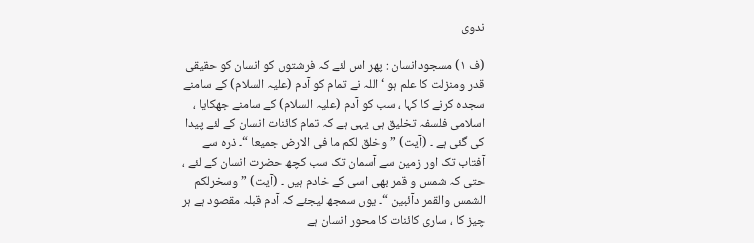ندوی

(ف ١) مسجودانسان : پھر اس لئے کہ فرشتوں کو انسان کو حقیقی قدر ومنزلت کا علم ہو ‘ اللہ نے تمام کو آدم (علیہ السلام) کے سامنے سجدہ کرنے کا کہا ، سب کو آدم (علیہ السلام) کے سامنے جھکایا ، اسلامی فلسفہ تخلیق ہی یہی ہے کہ تمام کائنات انسان کے لئے پیدا کی گئی ہے ۔ (آیت) ” وخلق لکم ما فی الارض جمیعا “۔ ذرہ سے آفتاب تک اور زمین سے آسمان تک سب کچھ حضرت انسان کے لئے ، حتی کہ شمس و قمر بھی اسی کے خادم ہیں ۔ (آیت) ” وسخرلکم الشمس والقمر دآئبین “۔ یوں سمجھ لیجئے کہ آدم قبلہ مقصود ہے ہر چیز کا ، ساری کائنات کا محور انسان ہے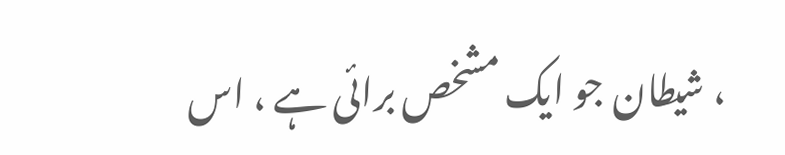، شیطان جو ایک مشخص برائی ہے ، اس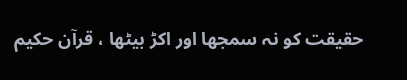حقیقت کو نہ سمجھا اور اکڑ بیٹھا ، قرآن حکیم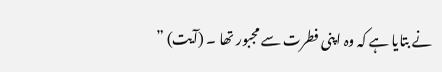نے بتایا ہے کہ وہ اپنی فطرت سے مجبور تھا ۔ (آیت) ”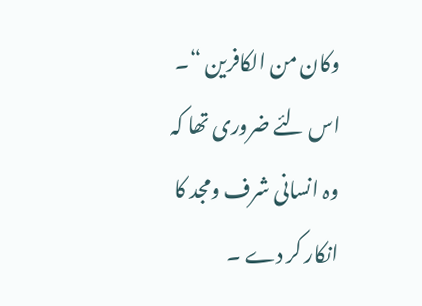وکان من الکافرین “۔ اس لئے ضروری تھا کہ وہ انسانی شرف ومجد کا انکار کر دے ۔